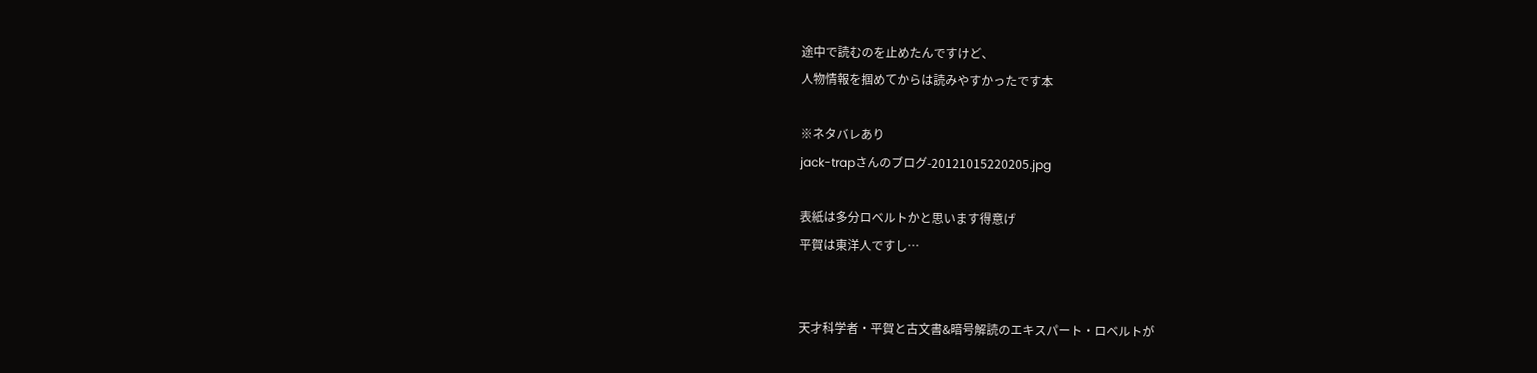途中で読むのを止めたんですけど、
人物情報を掴めてからは読みやすかったです本

※ネタバレあり
jack-trapさんのブログ-20121015220205.jpg

表紙は多分ロベルトかと思います得意げ
平賀は東洋人ですし…


天才科学者・平賀と古文書&暗号解読のエキスパート・ロベルトが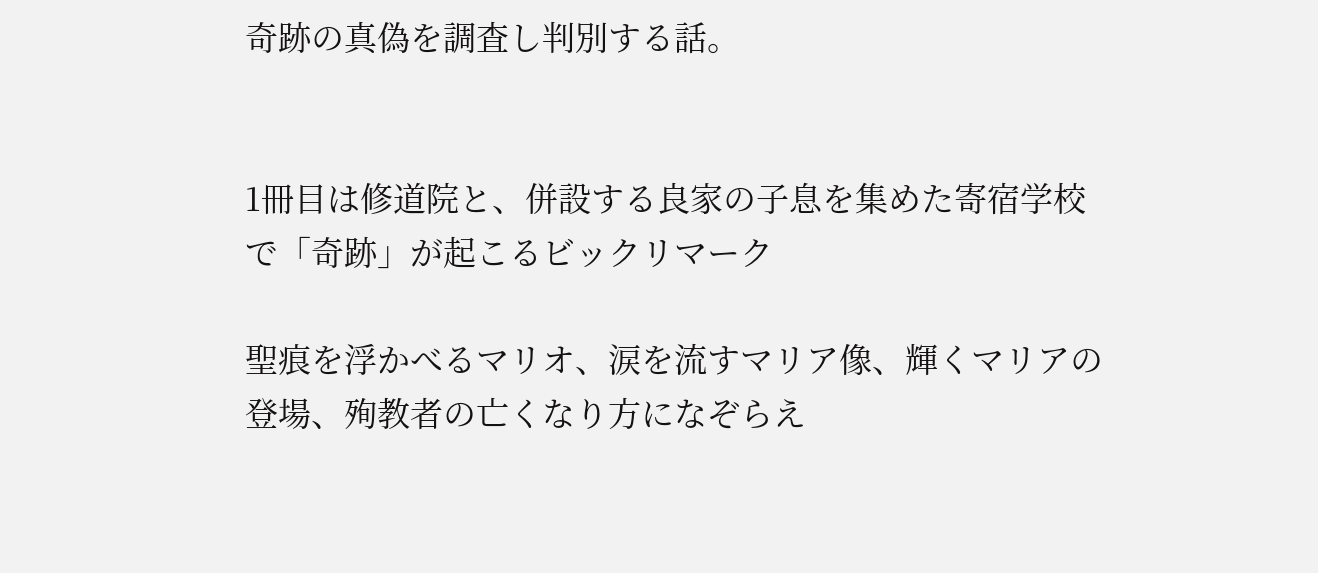奇跡の真偽を調査し判別する話。


1冊目は修道院と、併設する良家の子息を集めた寄宿学校で「奇跡」が起こるビックリマーク

聖痕を浮かべるマリオ、涙を流すマリア像、輝くマリアの登場、殉教者の亡くなり方になぞらえ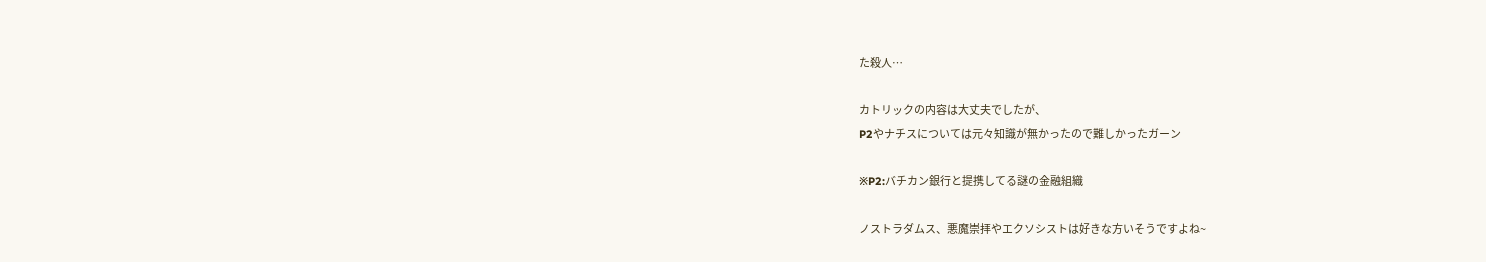た殺人…

カトリックの内容は大丈夫でしたが、
P2やナチスについては元々知識が無かったので難しかったガーン

※P2:バチカン銀行と提携してる謎の金融組織

ノストラダムス、悪魔崇拝やエクソシストは好きな方いそうですよね~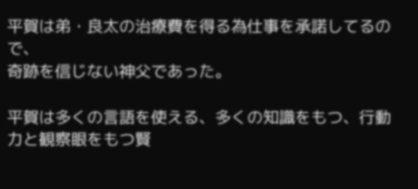平賀は弟・良太の治療費を得る為仕事を承諾してるので、
奇跡を信じない神父であった。

平賀は多くの言語を使える、多くの知識をもつ、行動力と観察眼をもつ賢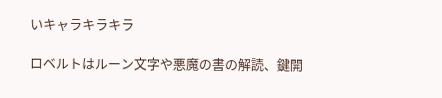いキャラキラキラ

ロベルトはルーン文字や悪魔の書の解読、鍵開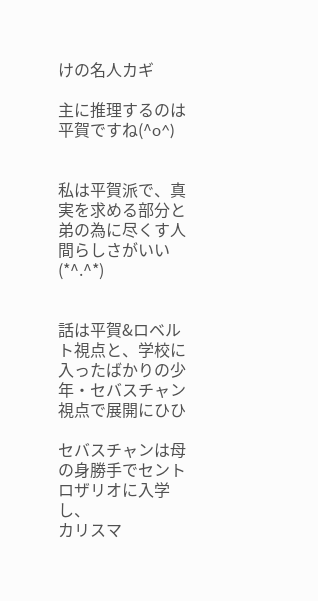けの名人カギ

主に推理するのは平賀ですね(^o^)


私は平賀派で、真実を求める部分と弟の為に尽くす人間らしさがいい(*^.^*)


話は平賀&ロベルト視点と、学校に入ったばかりの少年・セバスチャン視点で展開にひひ

セバスチャンは母の身勝手でセントロザリオに入学し、
カリスマ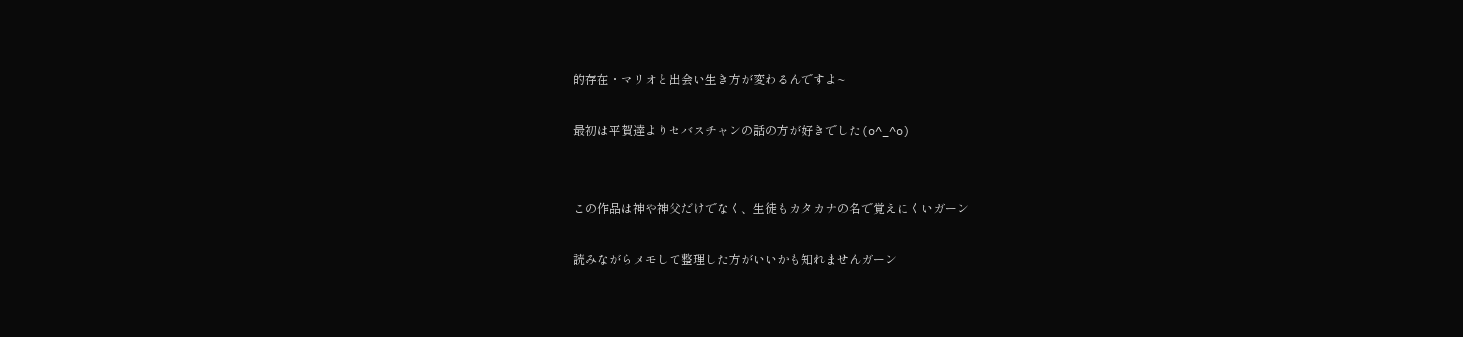的存在・マリオと出会い生き方が変わるんですよ~

最初は平賀達よりセバスチャンの話の方が好きでした(o^_^o)


この作品は神や神父だけでなく、生徒もカタカナの名で覚えにくいガーン

読みながらメモして整理した方がいいかも知れませんガーン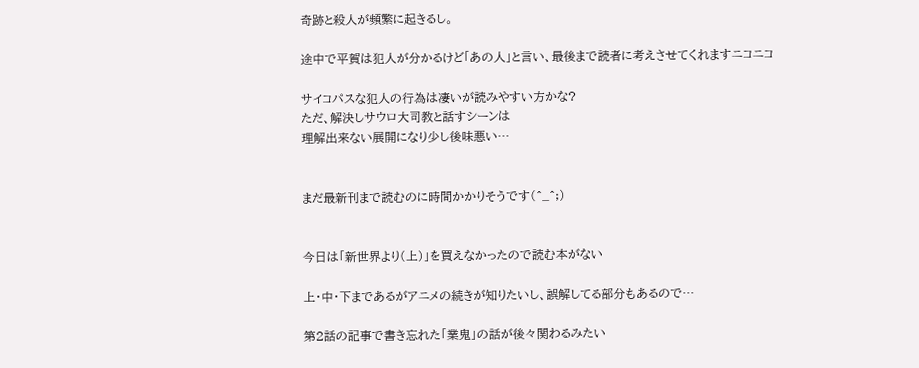奇跡と殺人が頻繁に起きるし。

途中で平賀は犯人が分かるけど「あの人」と言い、最後まで読者に考えさせてくれますニコニコ

サイコパスな犯人の行為は凄いが読みやすい方かな?
ただ、解決しサウロ大司教と話すシーンは
理解出来ない展開になり少し後味悪い…


まだ最新刊まで読むのに時間かかりそうです(^_^;)


今日は「新世界より(上)」を買えなかったので読む本がない

上・中・下まであるがアニメの続きが知りたいし、誤解してる部分もあるので…

第2話の記事で書き忘れた「業鬼」の話が後々関わるみたい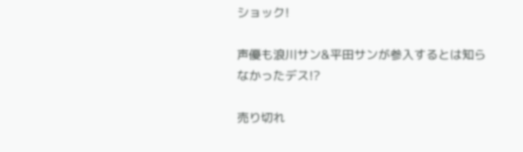ショック!

声優も浪川サン&平田サンが参入するとは知らなかったデス!?

売り切れ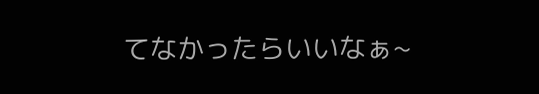てなかったらいいなぁ~